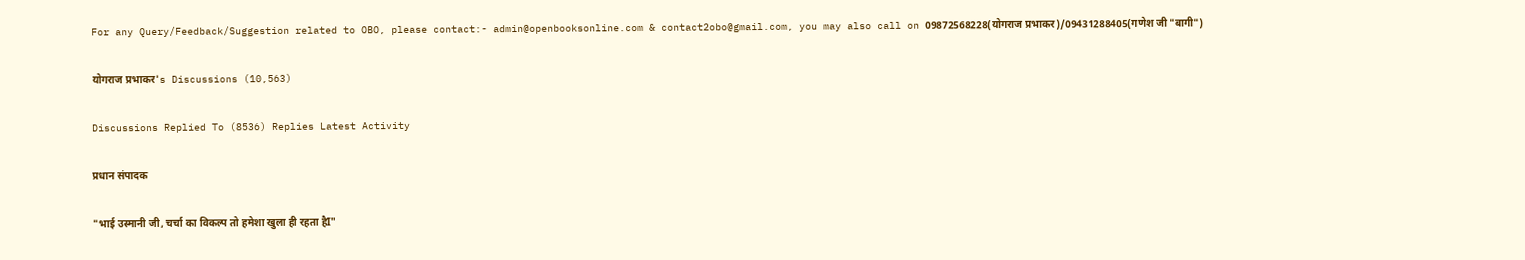For any Query/Feedback/Suggestion related to OBO, please contact:- admin@openbooksonline.com & contact2obo@gmail.com, you may also call on 09872568228(योगराज प्रभाकर)/09431288405(गणेश जी "बागी")

योगराज प्रभाकर's Discussions (10,563)

Discussions Replied To (8536) Replies Latest Activity

प्रधान संपादक

"भाई उस्मानी जी, चर्चा का विकल्प तो हमेशा खुला ही रहता हैI"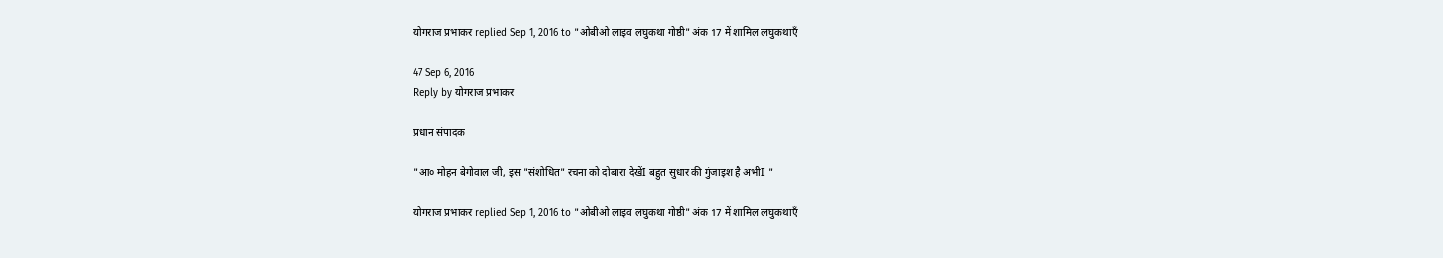योगराज प्रभाकर replied Sep 1, 2016 to "ओबीओ लाइव लघुकथा गोष्ठी" अंक 17 में शामिल लघुकथाएँ

47 Sep 6, 2016
Reply by योगराज प्रभाकर

प्रधान संपादक

"आ० मोहन बेगोवाल जी, इस "संशोधित" रचना को दोबारा देखेंI बहुत सुधार की गुंजाइश है अभीI "

योगराज प्रभाकर replied Sep 1, 2016 to "ओबीओ लाइव लघुकथा गोष्ठी" अंक 17 में शामिल लघुकथाएँ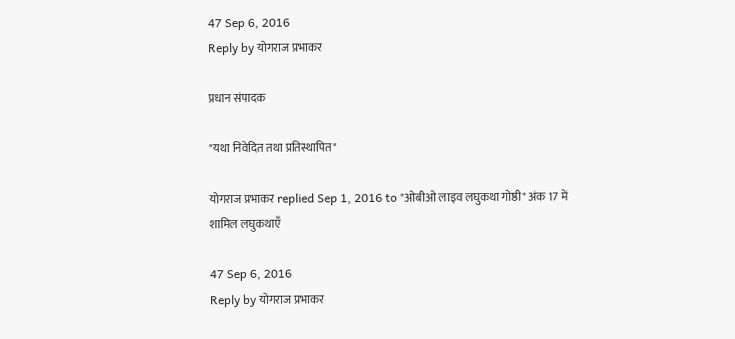47 Sep 6, 2016
Reply by योगराज प्रभाकर

प्रधान संपादक

"यथा निवेदित तथा प्रतिस्थापित"

योगराज प्रभाकर replied Sep 1, 2016 to "ओबीओ लाइव लघुकथा गोष्ठी" अंक 17 में शामिल लघुकथाएँ

47 Sep 6, 2016
Reply by योगराज प्रभाकर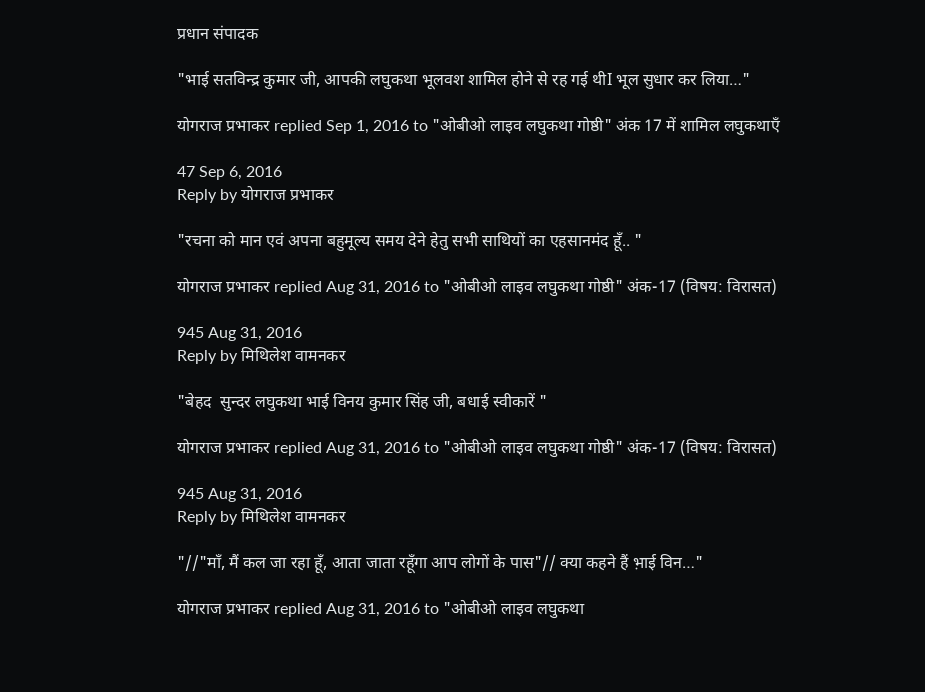प्रधान संपादक

"भाई सतविन्द्र कुमार जी, आपकी लघुकथा भूलवश शामिल होने से रह गई थीI भूल सुधार कर लिया…"

योगराज प्रभाकर replied Sep 1, 2016 to "ओबीओ लाइव लघुकथा गोष्ठी" अंक 17 में शामिल लघुकथाएँ

47 Sep 6, 2016
Reply by योगराज प्रभाकर

"रचना को मान एवं अपना बहुमूल्य समय देने हेतु सभी साथियों का एहसानमंद हूँ.. "

योगराज प्रभाकर replied Aug 31, 2016 to "ओबीओ लाइव लघुकथा गोष्ठी" अंक-17 (विषय: विरासत)

945 Aug 31, 2016
Reply by मिथिलेश वामनकर

"बेहद  सुन्दर लघुकथा भाई विनय कुमार सिंह जी, बधाई स्वीकारें "

योगराज प्रभाकर replied Aug 31, 2016 to "ओबीओ लाइव लघुकथा गोष्ठी" अंक-17 (विषय: विरासत)

945 Aug 31, 2016
Reply by मिथिलेश वामनकर

"//"माँ, मैं कल जा रहा हूँ, आता जाता रहूँगा आप लोगों के पास"// क्या कहने हैं भ़ाई विन…"

योगराज प्रभाकर replied Aug 31, 2016 to "ओबीओ लाइव लघुकथा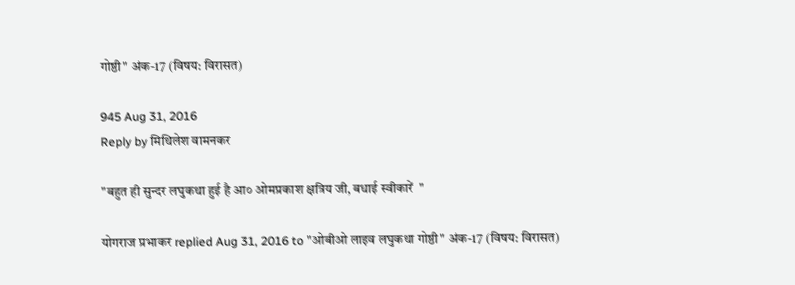गोष्ठी" अंक-17 (विषय: विरासत)

945 Aug 31, 2016
Reply by मिथिलेश वामनकर

"बहुत ही सुन्दर लघुकथा हुई है आ० ओमप्रकाश क्षत्रिय जी, बधाई स्वीकारें  "

योगराज प्रभाकर replied Aug 31, 2016 to "ओबीओ लाइव लघुकथा गोष्ठी" अंक-17 (विषय: विरासत)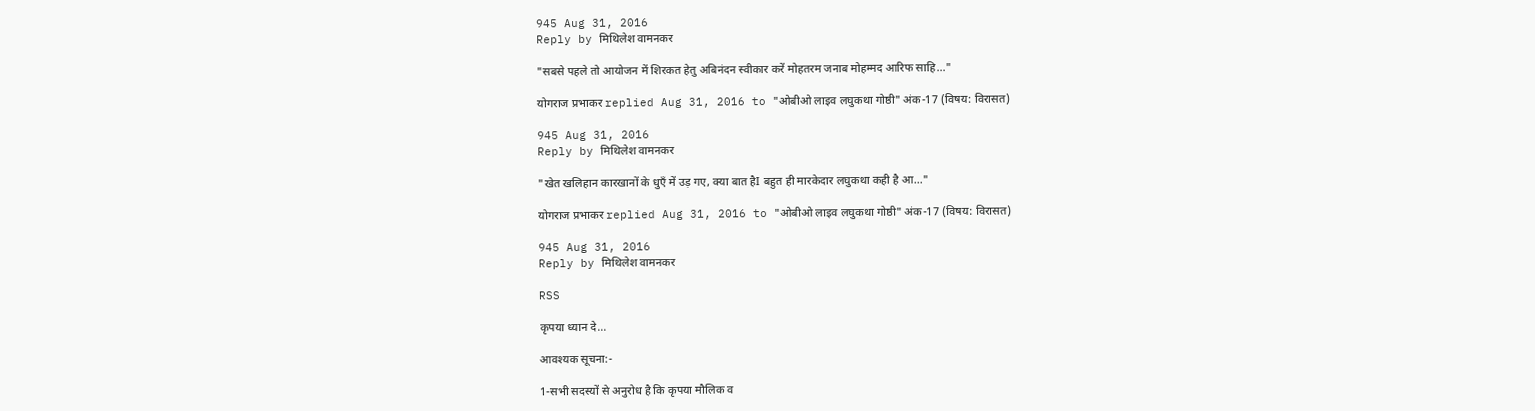945 Aug 31, 2016
Reply by मिथिलेश वामनकर

"सबसे पहले तो आयोजन में शिरकत हेतु अबिनंदन स्वीकार करें मोहतरम जनाब मोहम्मद आरिफ साहि…"

योगराज प्रभाकर replied Aug 31, 2016 to "ओबीओ लाइव लघुकथा गोष्ठी" अंक-17 (विषय: विरासत)

945 Aug 31, 2016
Reply by मिथिलेश वामनकर

"खेत खलिहान कारखानों के धुएँ में उड़ गए, क्या बात हैI बहुत ही मारकेदार लघुकथा कही है आ…"

योगराज प्रभाकर replied Aug 31, 2016 to "ओबीओ लाइव लघुकथा गोष्ठी" अंक-17 (विषय: विरासत)

945 Aug 31, 2016
Reply by मिथिलेश वामनकर

RSS

कृपया ध्यान दे...

आवश्यक सूचना:-

1-सभी सदस्यों से अनुरोध है कि कृपया मौलिक व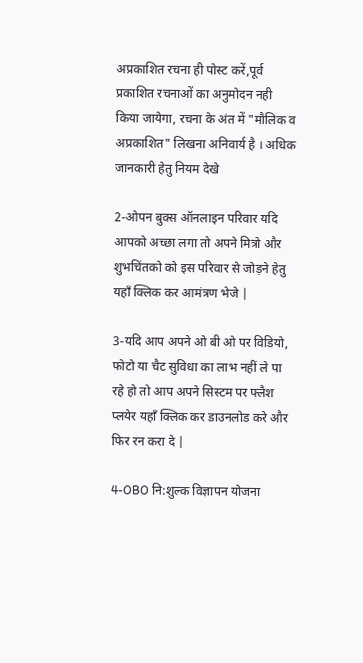अप्रकाशित रचना ही पोस्ट करें,पूर्व प्रकाशित रचनाओं का अनुमोदन नही किया जायेगा, रचना के अंत में "मौलिक व अप्रकाशित" लिखना अनिवार्य है । अधिक जानकारी हेतु नियम देखे

2-ओपन बुक्स ऑनलाइन परिवार यदि आपको अच्छा लगा तो अपने मित्रो और शुभचिंतको को इस परिवार से जोड़ने हेतु यहाँ क्लिक कर आमंत्रण भेजे |

3-यदि आप अपने ओ बी ओ पर विडियो, फोटो या चैट सुविधा का लाभ नहीं ले पा रहे हो तो आप अपने सिस्टम पर फ्लैश प्लयेर यहाँ क्लिक कर डाउनलोड करे और फिर रन करा दे |

4-OBO नि:शुल्क विज्ञापन योजना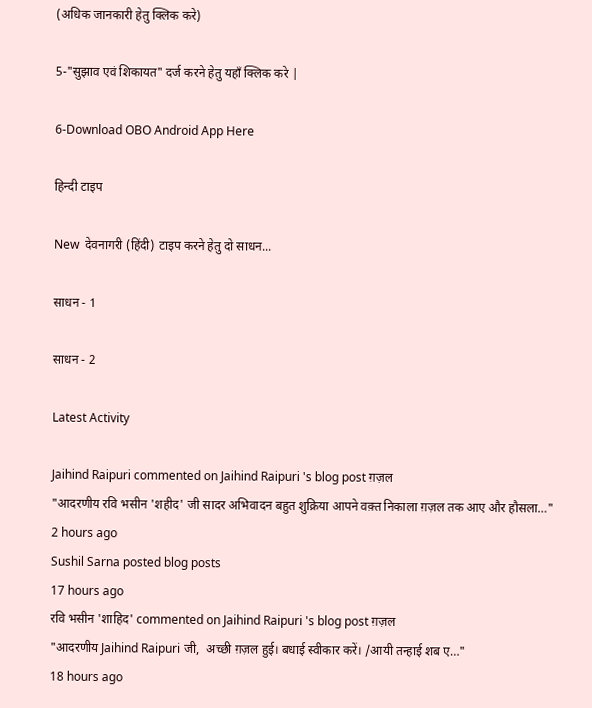(अधिक जानकारी हेतु क्लिक करे)

5-"सुझाव एवं शिकायत" दर्ज करने हेतु यहाँ क्लिक करे |

6-Download OBO Android App Here

हिन्दी टाइप

New  देवनागरी (हिंदी) टाइप करने हेतु दो साधन...

साधन - 1

साधन - 2

Latest Activity

Jaihind Raipuri commented on Jaihind Raipuri 's blog post ग़ज़ल
"आदरणीय रवि भसीन 'शहीद' जी सादर अभिवादन बहुत शुक्रिया आपने वक़्त निकाला ग़ज़ल तक आए और हौसला…"
2 hours ago
Sushil Sarna posted blog posts
17 hours ago
रवि भसीन 'शाहिद' commented on Jaihind Raipuri 's blog post ग़ज़ल
"आदरणीय Jaihind Raipuri जी,  अच्छी ग़ज़ल हुई। बधाई स्वीकार करें। /आयी तन्हाई शब ए…"
18 hours ago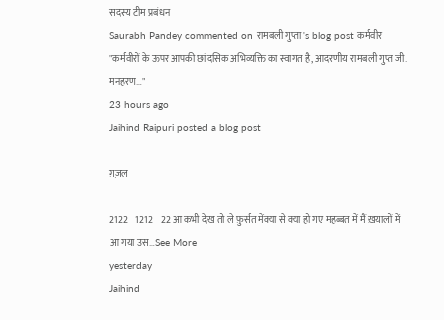सदस्य टीम प्रबंधन
Saurabh Pandey commented on रामबली गुप्ता's blog post कर्मवीर
"कर्मवीरों के ऊपर आपकी छांदसिक अभिव्यक्ति का स्वागत है, आदरणीय रामबली गुप्त जी.  मनहरण…"
23 hours ago
Jaihind Raipuri posted a blog post

ग़ज़ल

2122    1212    22 आ कभी देख तो ले फ़ुर्सत मेंक्या से क्या हो गए महब्बत में मैं ख़यालों में आ गया उस…See More
yesterday
Jaihind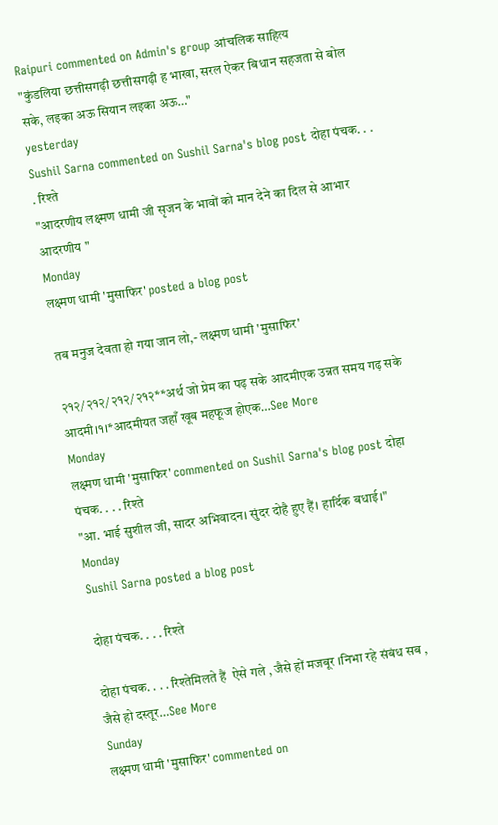Raipuri commented on Admin's group आंचलिक साहित्य
"कुंडलिया छत्तीसगढ़ी छत्तीसगढ़ी ह भाखा, सरल ऐकर बिधान सहजता से बोल सके, लइका अऊ सियान लइका अऊ…"
yesterday
Sushil Sarna commented on Sushil Sarna's blog post दोहा पंचक. . . . रिश्ते
"आदरणीय लक्ष्मण धामी जी सृजन के भावों को मान देने का दिल से आभार आदरणीय "
Monday
लक्ष्मण धामी 'मुसाफिर' posted a blog post

तब मनुज देवता हो गया जान लो,- लक्ष्मण धामी 'मुसाफिर'

२१२/२१२/२१२/२१२**अर्थ जो प्रेम का पढ़ सके आदमीएक उन्नत समय गढ़ सके आदमी।१।*आदमीयत जहाँ खूब महफूज होएक…See More
Monday
लक्ष्मण धामी 'मुसाफिर' commented on Sushil Sarna's blog post दोहा पंचक. . . . रिश्ते
"आ. भाई सुशील जी, सादर अभिवादन। सुंदर दोहै हुए हैं। हार्दिक बधाई।"
Monday
Sushil Sarna posted a blog post

दोहा पंचक. . . . रिश्ते

दोहा पंचक. . . . रिश्तेमिलते हैं  ऐसे गले , जैसे हों मजबूर ।निभा रहे संबंध सब , जैसे हो दस्तूर…See More
Sunday
लक्ष्मण धामी 'मुसाफिर' commented on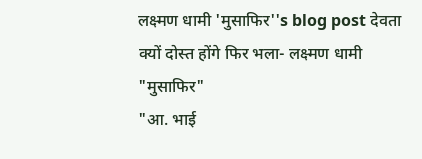लक्ष्मण धामी 'मुसाफिर''s blog post देवता क्यों दोस्त होंगे फिर भला- लक्ष्मण धामी "मुसाफिर"
"आ. भाई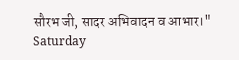सौरभ जी, सादर अभिवादन व आभार।"
Saturday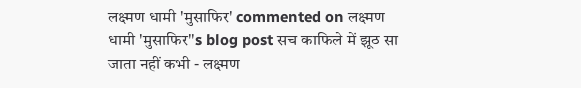लक्ष्मण धामी 'मुसाफिर' commented on लक्ष्मण धामी 'मुसाफिर''s blog post सच काफिले में झूठ सा जाता नहीं कभी - लक्ष्मण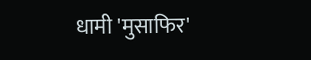धामी 'मुसाफिर'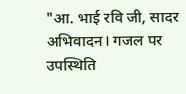"आ. भाई रवि जी, सादर अभिवादन। गजल पर उपस्थिति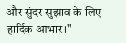और सुंदर सुझाव के लिए हार्दिक आभार।"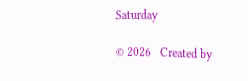Saturday

© 2026   Created by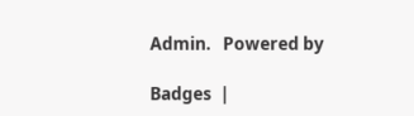Admin.   Powered by

Badges  |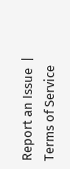Report an Issue  |  Terms of Service